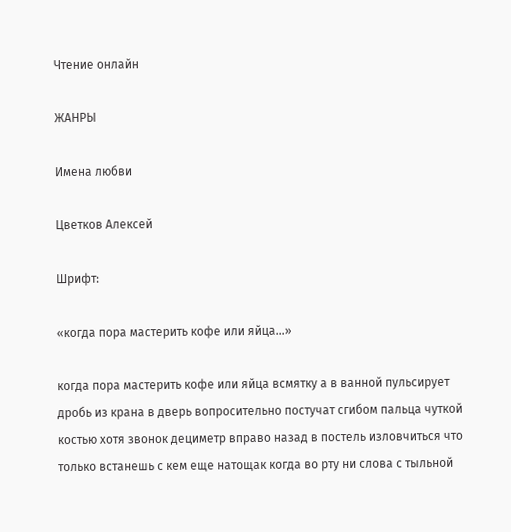Чтение онлайн

ЖАНРЫ

Имена любви

Цветков Алексей

Шрифт:

«когда пора мастерить кофе или яйца…»

когда пора мастерить кофе или яйца всмятку а в ванной пульсирует дробь из крана в дверь вопросительно постучат сгибом пальца чуткой костью хотя звонок дециметр вправо назад в постель изловчиться что только встанешь с кем еще натощак когда во рту ни слова с тыльной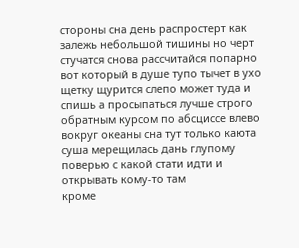стороны сна день распростерт как залежь небольшой тишины но черт стучатся снова рассчитайся попарно вот который в душе тупо тычет в ухо щетку щурится слепо может туда и спишь а просыпаться лучше строго обратным курсом по абсциссе влево вокруг океаны сна тут только каюта суша мерещилась дань глупому поверью с какой стати идти и открывать кому-то там
кроме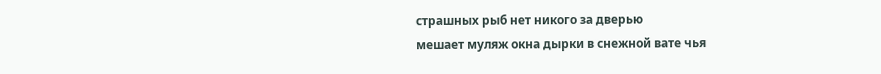страшных рыб нет никого за дверью
мешает муляж окна дырки в снежной вате чья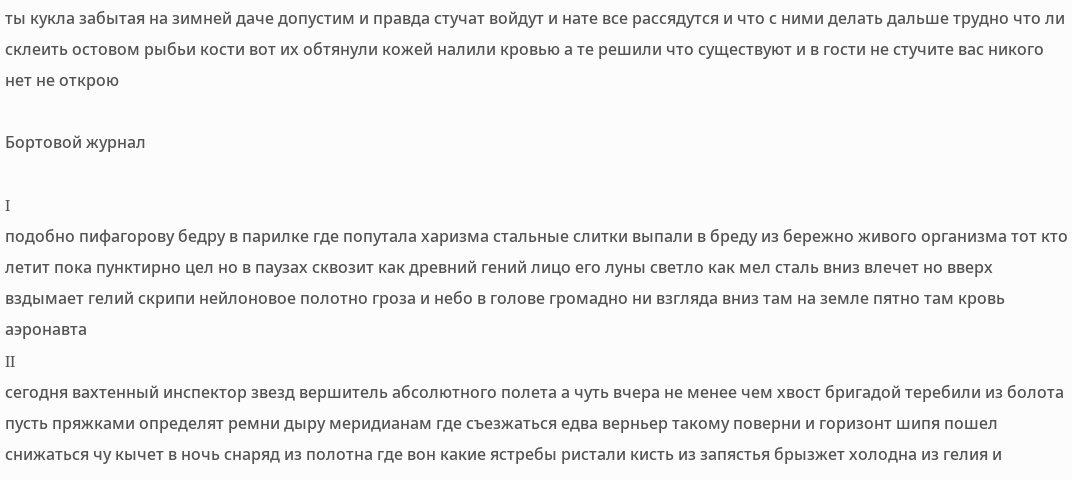ты кукла забытая на зимней даче допустим и правда стучат войдут и нате все рассядутся и что с ними делать дальше трудно что ли склеить остовом рыбьи кости вот их обтянули кожей налили кровью а те решили что существуют и в гости не стучите вас никого нет не открою

Бортовой журнал

I
подобно пифагорову бедру в парилке где попутала харизма стальные слитки выпали в бреду из бережно живого организма тот кто летит пока пунктирно цел но в паузах сквозит как древний гений лицо его луны светло как мел сталь вниз влечет но вверх вздымает гелий скрипи нейлоновое полотно гроза и небо в голове громадно ни взгляда вниз там на земле пятно там кровь аэронавта
II
сегодня вахтенный инспектор звезд вершитель абсолютного полета а чуть вчера не менее чем хвост бригадой теребили из болота пусть пряжками определят ремни дыру меридианам где съезжаться едва верньер такому поверни и горизонт шипя пошел снижаться чу кычет в ночь снаряд из полотна где вон какие ястребы ристали кисть из запястья брызжет холодна из гелия и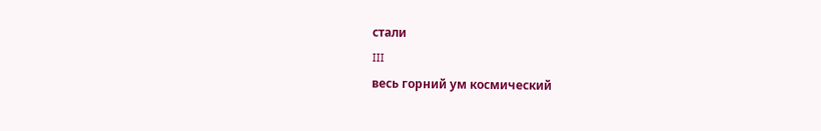стали
III
весь горний ум космический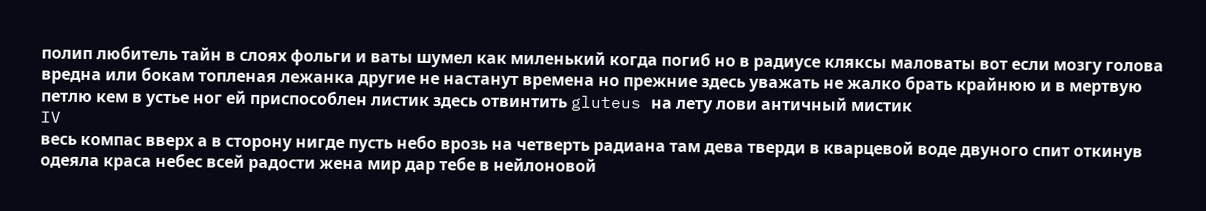полип любитель тайн в слоях фольги и ваты шумел как миленький когда погиб но в радиусе кляксы маловаты вот если мозгу голова вредна или бокам топленая лежанка другие не настанут времена но прежние здесь уважать не жалко брать крайнюю и в мертвую петлю кем в устье ног ей приспособлен листик здесь отвинтить gluteus на лету лови античный мистик
IV
весь компас вверх а в сторону нигде пусть небо врозь на четверть радиана там дева тверди в кварцевой воде двуного спит откинув одеяла краса небес всей радости жена мир дар тебе в нейлоновой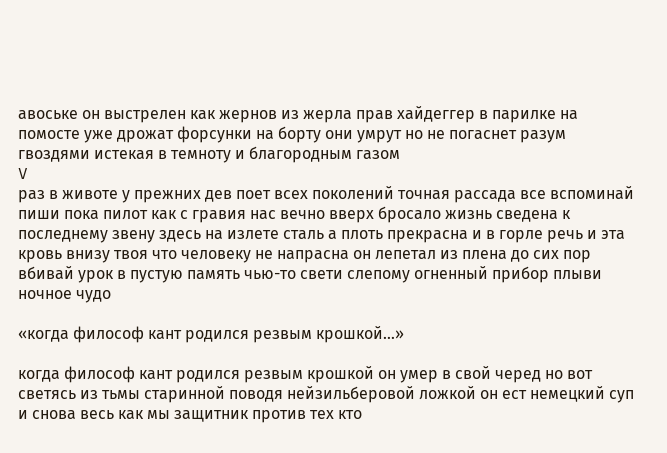авоське он выстрелен как жернов из жерла прав хайдеггер в парилке на помосте уже дрожат форсунки на борту они умрут но не погаснет разум гвоздями истекая в темноту и благородным газом
V
раз в животе у прежних дев поет всех поколений точная рассада все вспоминай пиши пока пилот как с гравия нас вечно вверх бросало жизнь сведена к последнему звену здесь на излете сталь а плоть прекрасна и в горле речь и эта кровь внизу твоя что человеку не напрасна он лепетал из плена до сих пор вбивай урок в пустую память чью-то свети слепому огненный прибор плыви ночное чудо

«когда философ кант родился резвым крошкой…»

когда философ кант родился резвым крошкой он умер в свой черед но вот светясь из тьмы старинной поводя нейзильберовой ложкой он ест немецкий суп и снова весь как мы защитник против тех кто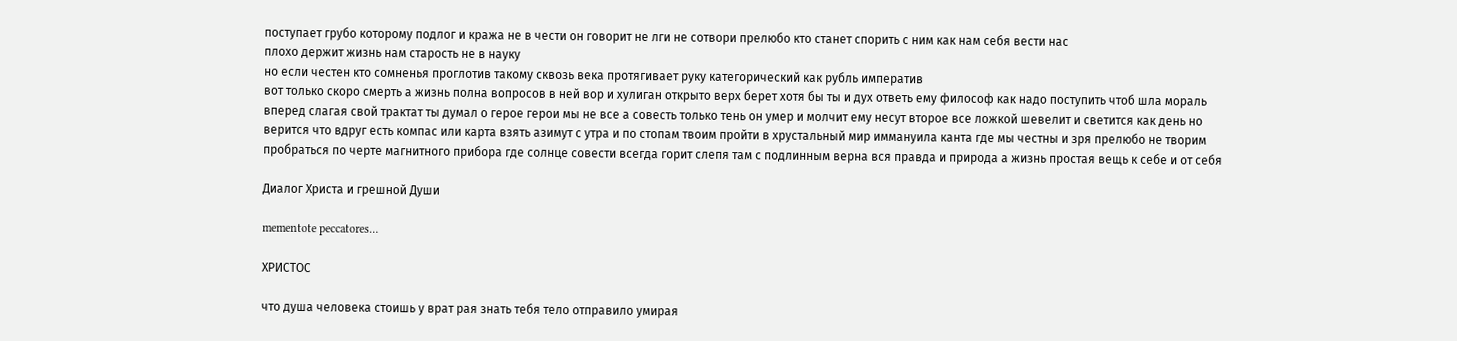поступает грубо которому подлог и кража не в чести он говорит не лги не сотвори прелюбо кто станет спорить с ним как нам себя вести нас
плохо держит жизнь нам старость не в науку
но если честен кто сомненья проглотив такому сквозь века протягивает руку категорический как рубль императив
вот только скоро смерть а жизнь полна вопросов в ней вор и хулиган открыто верх берет хотя бы ты и дух ответь ему философ как надо поступить чтоб шла мораль вперед слагая свой трактат ты думал о герое герои мы не все а совесть только тень он умер и молчит ему несут второе все ложкой шевелит и светится как день но верится что вдруг есть компас или карта взять азимут с утра и по стопам твоим пройти в хрустальный мир иммануила канта где мы честны и зря прелюбо не творим пробраться по черте магнитного прибора где солнце совести всегда горит слепя там с подлинным верна вся правда и природа а жизнь простая вещь к себе и от себя

Диалог Христа и грешной Души

mementote peccatores…

ХРИСТОС

что душа человека стоишь у врат рая знать тебя тело отправило умирая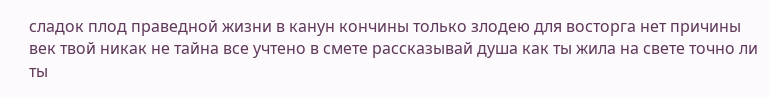сладок плод праведной жизни в канун кончины только злодею для восторга нет причины век твой никак не тайна все учтено в смете рассказывай душа как ты жила на свете точно ли ты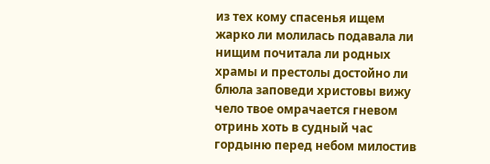из тех кому спасенья ищем жарко ли молилась подавала ли нищим почитала ли родных храмы и престолы достойно ли блюла заповеди христовы вижу чело твое омрачается гневом отринь хоть в судный час гордыню перед небом милостив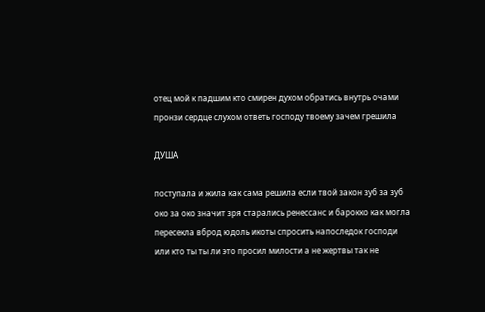отец мой к падшим кто смирен духом обратись внутрь очами пронзи сердце слухом ответь господу твоему зачем грешила

ДУША

поступала и жила как сама решила если твой закон зуб за зуб око за око значит зря старались ренессанс и барокко как могла пересекла вброд юдоль икоты спросить напоследок господи или кто ты ты ли это просил милости а не жертвы так не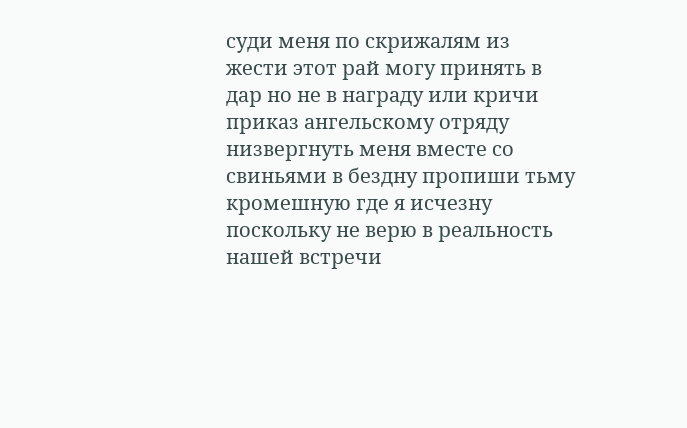суди меня по скрижалям из жести этот рай могу принять в дар но не в награду или кричи приказ ангельскому отряду низвергнуть меня вместе со свиньями в бездну пропиши тьму кромешную где я исчезну поскольку не верю в реальность нашей встречи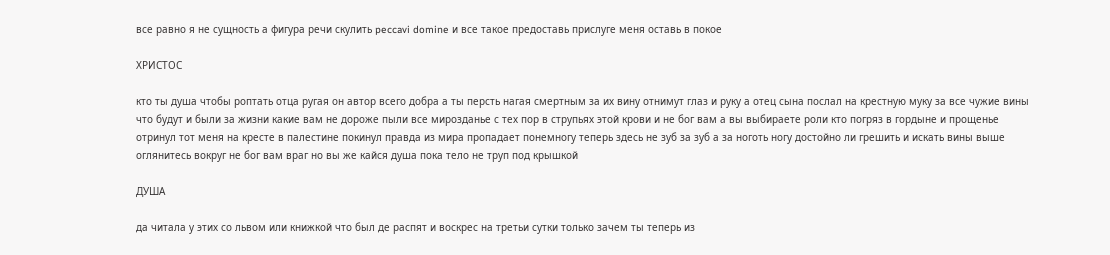все равно я не сущность а фигура речи скулить peccavi domine и все такое предоставь прислуге меня оставь в покое

ХРИСТОС

кто ты душа чтобы роптать отца ругая он автор всего добра а ты персть нагая смертным за их вину отнимут глаз и руку а отец сына послал на крестную муку за все чужие вины что будут и были за жизни какие вам не дороже пыли все мирозданье с тех пор в струпьях этой крови и не бог вам а вы выбираете роли кто погряз в гордыне и прощенье отринул тот меня на кресте в палестине покинул правда из мира пропадает понемногу теперь здесь не зуб за зуб а за ноготь ногу достойно ли грешить и искать вины выше оглянитесь вокруг не бог вам враг но вы же кайся душа пока тело не труп под крышкой

ДУША

да читала у этих со львом или книжкой что был де распят и воскрес на третьи сутки только зачем ты теперь из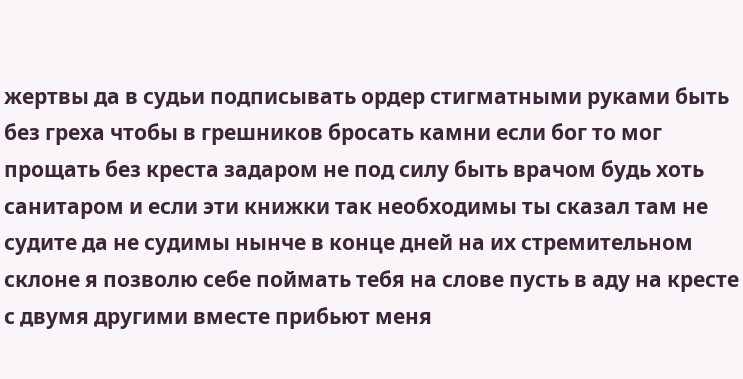жертвы да в судьи подписывать ордер стигматными руками быть без греха чтобы в грешников бросать камни если бог то мог прощать без креста задаром не под силу быть врачом будь хоть санитаром и если эти книжки так необходимы ты сказал там не судите да не судимы нынче в конце дней на их стремительном склоне я позволю себе поймать тебя на слове пусть в аду на кресте с двумя другими вместе прибьют меня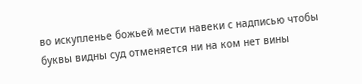во искупленье божьей мести навеки с надписью чтобы буквы видны суд отменяется ни на ком нет вины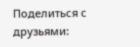Поделиться с друзьями: